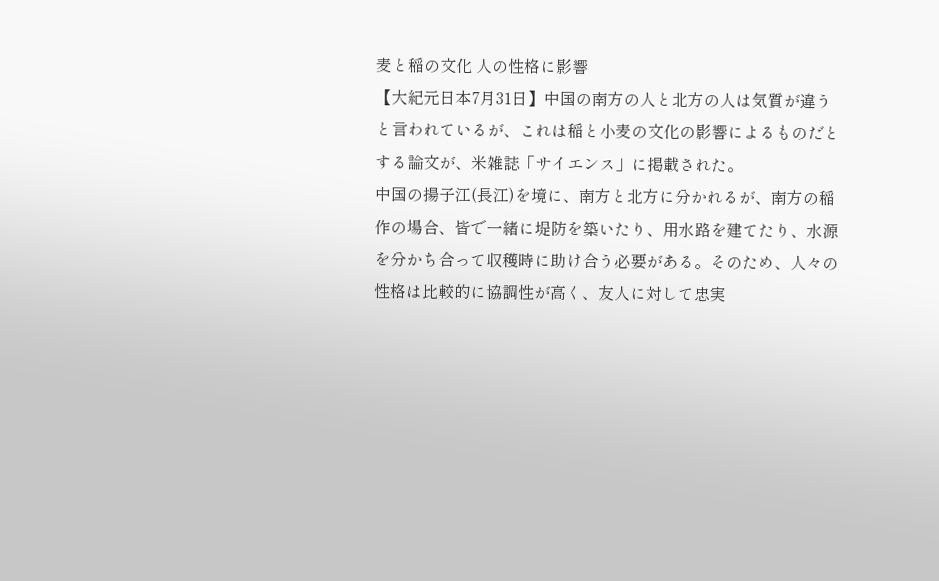麦と稲の文化 人の性格に影響
【大紀元日本7月31日】中国の南方の人と北方の人は気質が違うと言われているが、これは稲と小麦の文化の影響によるものだとする論文が、米雑誌「サイエンス」に掲載された。
中国の揚子江(長江)を境に、南方と北方に分かれるが、南方の稲作の場合、皆で一緒に堤防を築いたり、用水路を建てたり、水源を分かち合って収穫時に助け合う必要がある。そのため、人々の性格は比較的に協調性が高く、友人に対して忠実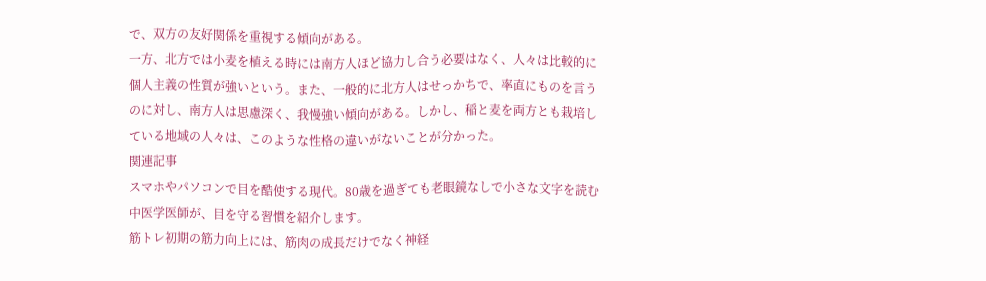で、双方の友好関係を重視する傾向がある。
一方、北方では小麦を植える時には南方人ほど協力し合う必要はなく、人々は比較的に個人主義の性質が強いという。また、一般的に北方人はせっかちで、率直にものを言うのに対し、南方人は思慮深く、我慢強い傾向がある。しかし、稲と麦を両方とも栽培している地域の人々は、このような性格の違いがないことが分かった。
関連記事
スマホやパソコンで目を酷使する現代。80歳を過ぎても老眼鏡なしで小さな文字を読む中医学医師が、目を守る習慣を紹介します。
筋トレ初期の筋力向上には、筋肉の成長だけでなく神経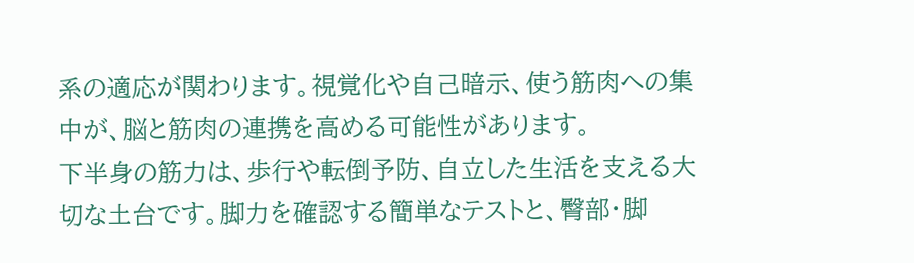系の適応が関わります。視覚化や自己暗示、使う筋肉への集中が、脳と筋肉の連携を高める可能性があります。
下半身の筋力は、歩行や転倒予防、自立した生活を支える大切な土台です。脚力を確認する簡単なテストと、臀部・脚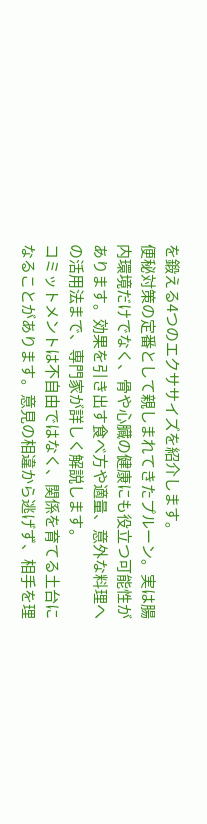を鍛える4つのエクササイズを紹介します。
便秘対策の定番として親しまれてきたプルーン。実は腸内環境だけでなく、骨や心臓の健康にも役立つ可能性があります。効果を引き出す食べ方や適量、意外な料理への活用法まで、専門家が詳しく解説します。
コミットメントは不自由ではなく、関係を育てる土台になることがあります。意見の相違から逃げず、相手を理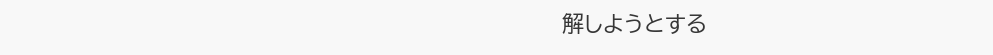解しようとする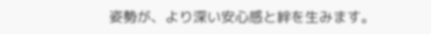姿勢が、より深い安心感と絆を生みます。